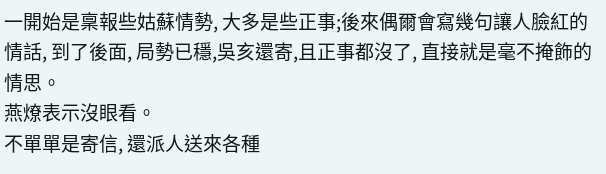一開始是稟報些姑蘇情勢, 大多是些正事;後來偶爾會寫幾句讓人臉紅的情話, 到了後面, 局勢已穩,吳亥還寄,且正事都沒了, 直接就是毫不掩飾的情思。
燕燎表示沒眼看。
不單單是寄信, 還派人送來各種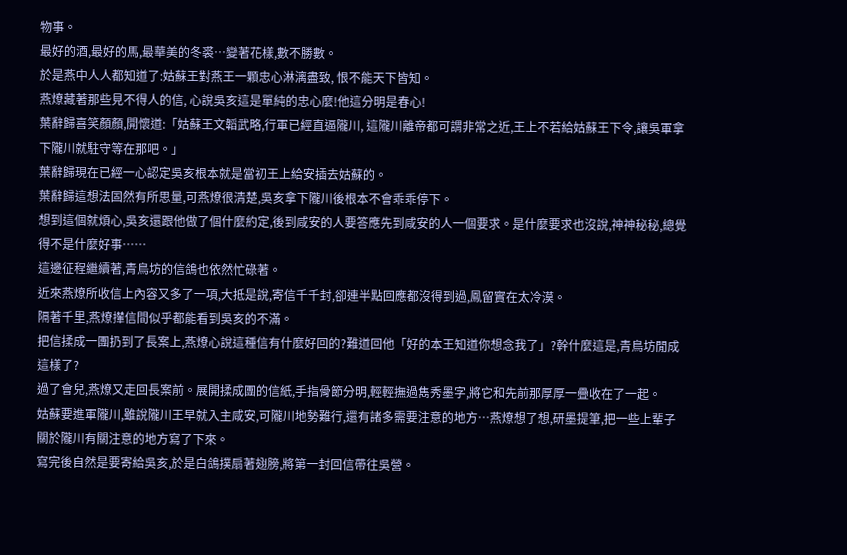物事。
最好的酒,最好的馬,最華美的冬裘…變著花樣,數不勝數。
於是燕中人人都知道了:姑蘇王對燕王一顆忠心淋漓盡致, 恨不能天下皆知。
燕燎藏著那些見不得人的信, 心說吳亥這是單純的忠心麼!他這分明是春心!
葉辭歸喜笑顏顏,開懷道:「姑蘇王文韜武略,行軍已經直逼隴川, 這隴川離帝都可謂非常之近,王上不若給姑蘇王下令,讓吳軍拿下隴川就駐守等在那吧。」
葉辭歸現在已經一心認定吳亥根本就是當初王上給安插去姑蘇的。
葉辭歸這想法固然有所思量,可燕燎很清楚,吳亥拿下隴川後根本不會乖乖停下。
想到這個就煩心,吳亥還跟他做了個什麼約定,後到咸安的人要答應先到咸安的人一個要求。是什麼要求也沒說,神神秘秘,總覺得不是什麼好事……
這邊征程繼續著,青鳥坊的信鴿也依然忙碌著。
近來燕燎所收信上內容又多了一項,大抵是說,寄信千千封,卻連半點回應都沒得到過,鳳留實在太冷漠。
隔著千里,燕燎攆信間似乎都能看到吳亥的不滿。
把信揉成一團扔到了長案上,燕燎心說這種信有什麼好回的?難道回他「好的本王知道你想念我了」?幹什麼這是,青鳥坊閒成這樣了?
過了會兒,燕燎又走回長案前。展開揉成團的信紙,手指骨節分明,輕輕撫過雋秀墨字,將它和先前那厚厚一疊收在了一起。
姑蘇要進軍隴川,雖說隴川王早就入主咸安,可隴川地勢難行,還有諸多需要注意的地方…燕燎想了想,研墨提筆,把一些上輩子關於隴川有關注意的地方寫了下來。
寫完後自然是要寄給吳亥,於是白鴿撲扇著翅膀,將第一封回信帶往吳營。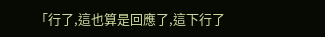「行了,這也算是回應了,這下行了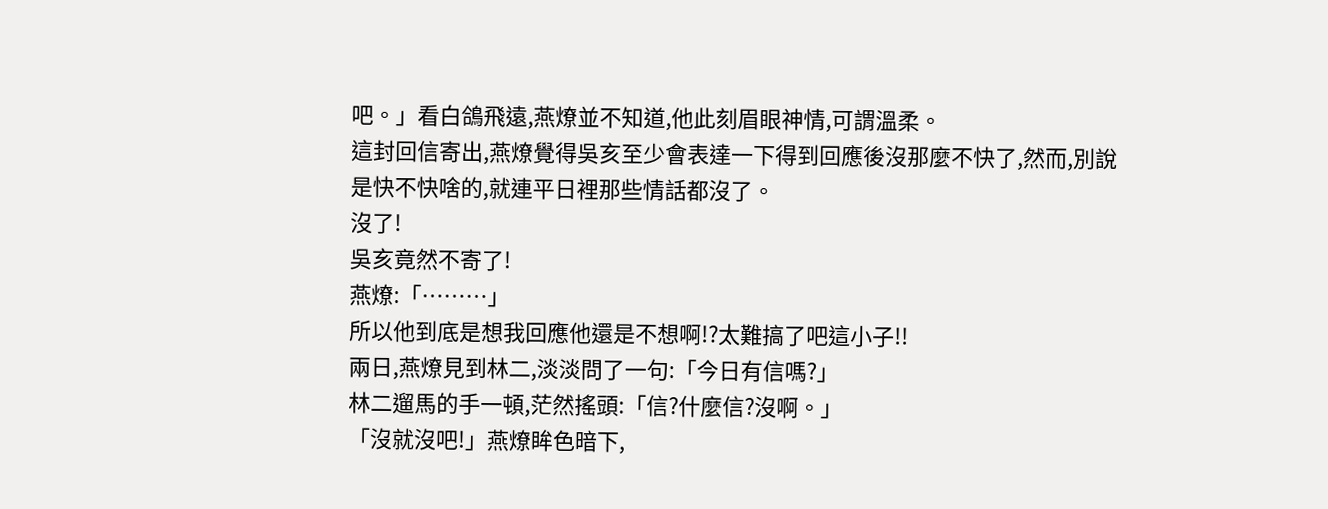吧。」看白鴿飛遠,燕燎並不知道,他此刻眉眼神情,可謂溫柔。
這封回信寄出,燕燎覺得吳亥至少會表達一下得到回應後沒那麼不快了,然而,別說
是快不快啥的,就連平日裡那些情話都沒了。
沒了!
吳亥竟然不寄了!
燕燎:「………」
所以他到底是想我回應他還是不想啊!?太難搞了吧這小子!!
兩日,燕燎見到林二,淡淡問了一句:「今日有信嗎?」
林二遛馬的手一頓,茫然搖頭:「信?什麼信?沒啊。」
「沒就沒吧!」燕燎眸色暗下,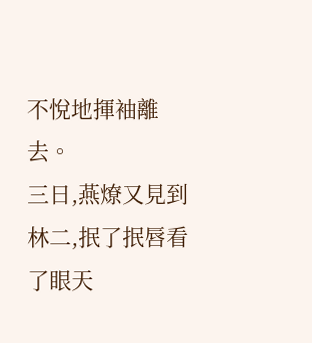不悅地揮袖離去。
三日,燕燎又見到林二,抿了抿唇看了眼天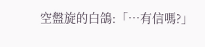空盤旋的白鴿:「…有信嗎?」